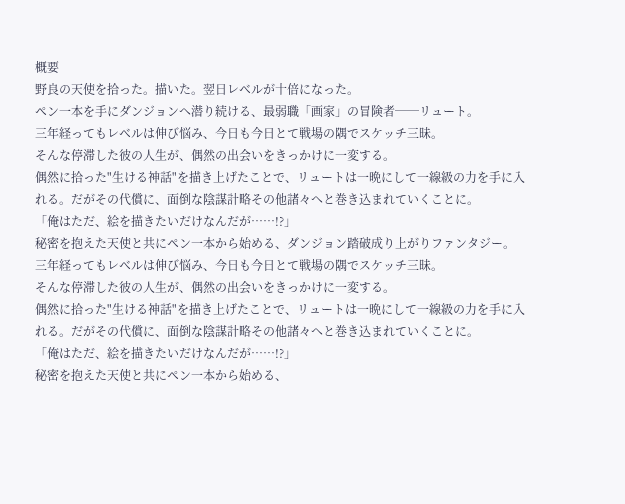概要
野良の天使を拾った。描いた。翌日レベルが十倍になった。
ペン一本を手にダンジョンへ潜り続ける、最弱職「画家」の冒険者──リュート。
三年経ってもレベルは伸び悩み、今日も今日とて戦場の隅でスケッチ三昧。
そんな停滞した彼の人生が、偶然の出会いをきっかけに一変する。
偶然に拾った"生ける神話"を描き上げたことで、リュートは一晩にして一線級の力を手に入れる。だがその代償に、面倒な陰謀計略その他諸々へと巻き込まれていくことに。
「俺はただ、絵を描きたいだけなんだが……!?」
秘密を抱えた天使と共にペン一本から始める、ダンジョン踏破成り上がりファンタジー。
三年経ってもレベルは伸び悩み、今日も今日とて戦場の隅でスケッチ三昧。
そんな停滞した彼の人生が、偶然の出会いをきっかけに一変する。
偶然に拾った"生ける神話"を描き上げたことで、リュートは一晩にして一線級の力を手に入れる。だがその代償に、面倒な陰謀計略その他諸々へと巻き込まれていくことに。
「俺はただ、絵を描きたいだけなんだが……!?」
秘密を抱えた天使と共にペン一本から始める、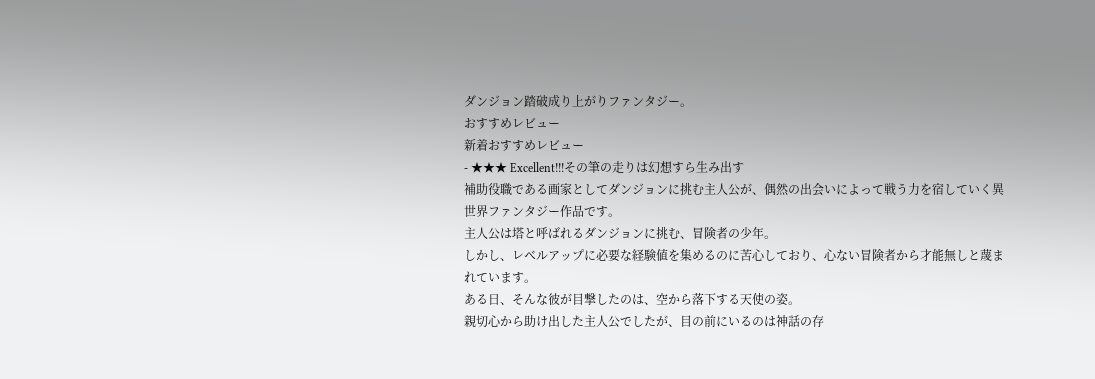ダンジョン踏破成り上がりファンタジー。
おすすめレビュー
新着おすすめレビュー
- ★★★ Excellent!!!その筆の走りは幻想すら生み出す
補助役職である画家としてダンジョンに挑む主人公が、偶然の出会いによって戦う力を宿していく異世界ファンタジー作品です。
主人公は塔と呼ばれるダンジョンに挑む、冒険者の少年。
しかし、レベルアップに必要な経験値を集めるのに苦心しており、心ない冒険者から才能無しと蔑まれています。
ある日、そんな彼が目撃したのは、空から落下する天使の姿。
親切心から助け出した主人公でしたが、目の前にいるのは神話の存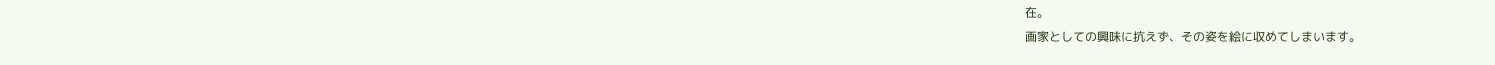在。
画家としての興味に抗えず、その姿を絵に収めてしまいます。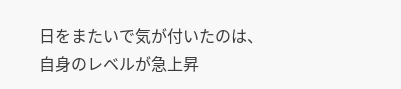日をまたいで気が付いたのは、自身のレベルが急上昇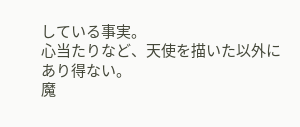している事実。
心当たりなど、天使を描いた以外にあり得ない。
魔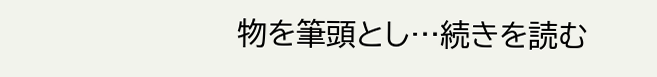物を筆頭とし…続きを読む